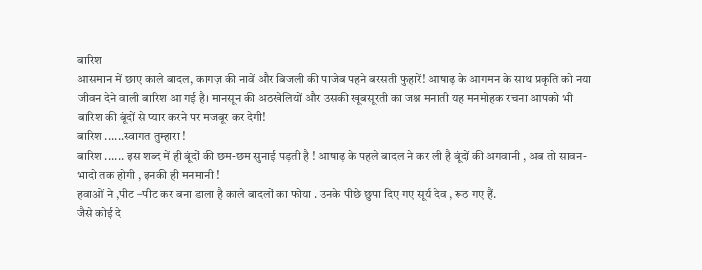बारिश
आसमान में छाए काले बादल, कागज़ की नावें और बिजली की पाजेब पहने बरसती फुहारें! आषाढ़ के आगमन के साथ प्रकृति को नया जीवन देने वाली बारिश आ गई है। मानसून की अठखेलियों और उसकी खूबसूरती का जश्न मनाती यह मनमोहक रचना आपको भी बारिश की बूंदों से प्यार करने पर मजबूर कर देगी!
बारिश ......स्वागत तुम्हारा !
बारिश ...... इस शब्द में ही बूंदों की छम-छम सुनाई पड़ती है ! आषाढ़ के पहले बादल ने कर ली है बूंदों की अगवानी , अब तो सावन-भादो तक होगी , इनकी ही मनमानी !
हवाओं ने ,पीट –पीट कर बना डाला है काले बादलों का फोया . उनके पीछे छुपा दिए गए सूर्य देव , रूठ गए हैं.
जैसे कोई दे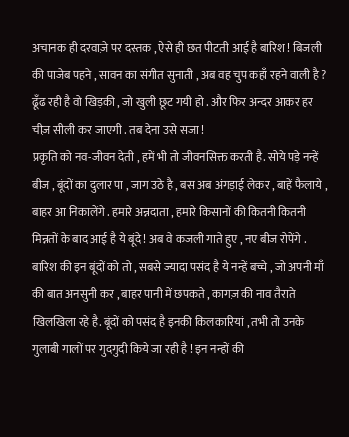अचानक ही दरवाज़े पर दस्तक , ऐसे ही छत पीटती आई है बारिश ! बिजली की पाजेब पहने , सावन का संगीत सुनाती , अब वह चुप कहाँ रहने वाली है ? ढूँढ रही है वो खिड़की , जो खुली छूट गयी हो . और फिर अन्दर आकर हर चीज़ सीली कर जाएगी . तब देना उसे सजा !
प्रकृति को नव-जीवन देती , हमें भी तो जीवनसिक्त करती है. सोये पड़े नन्हें बीज , बूंदों का दुलार पा , जाग उठे है , बस अब अंगड़ाई लेकर , बाहें फैलाये , बाहर आ निकालेंगे . हमारे अन्नदाता , हमारे किसानों की कितनी कितनी मिन्नतों के बाद आई है ये बूंदे ! अब वे कजली गाते हुए , नए बीज रोपेंगे .
बारिश की इन बूंदों को तो , सबसे ज्यादा पसंद है ये नन्हें बच्चे , जो अपनी माँ की बात अनसुनी कर , बाहर पानी में छपकते , कागज़ की नाव तैराते खिलखिला रहे है. बूंदों को पसंद है इनकी किलकारियां , तभी तो उनके गुलाबी गालों पर गुदगुदी किये जा रही है ! इन नन्हों की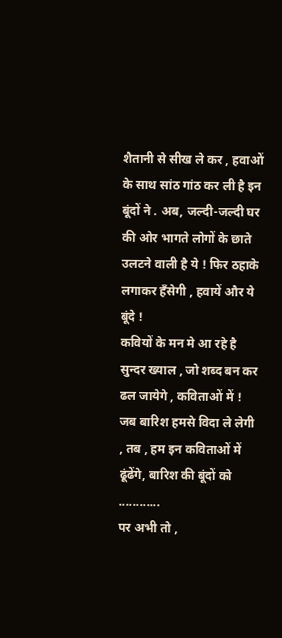शैतानी से सीख ले कर , हवाओं के साथ सांठ गांठ कर ली है इन बूंदों ने . अब, जल्दी-जल्दी घर की ओर भागते लोगों के छाते उलटने वाली है ये ! फिर ठहाके लगाकर हँसेगी , हवायें और ये बूंदे !
कवियों के मन मे आ रहे है सुन्दर ख्याल , जो शब्द बन कर ढल जायेगे , कविताओं में ! जब बारिश हमसे विदा ले लेगी , तब , हम इन कविताओं में ढूंढेंगे, बारिश की बूंदों को ............
पर अभी तो ,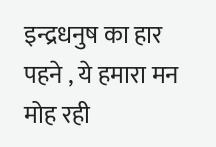इन्द्रधनुष का हार पहने , ये हमारा मन मोह रही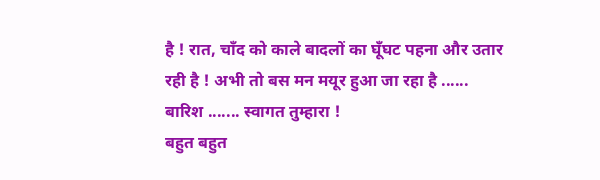है ! रात, चाँद को काले बादलों का घूँघट पहना और उतार रही है ! अभी तो बस मन मयूर हुआ जा रहा है ......
बारिश ....... स्वागत तुम्हारा !
बहुत बहुत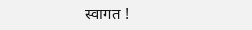स्वागत !